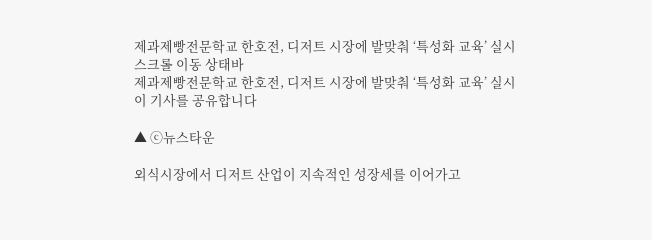제과제빵전문학교 한호전, 디저트 시장에 발맞춰 ‘특성화 교육’ 실시
스크롤 이동 상태바
제과제빵전문학교 한호전, 디저트 시장에 발맞춰 ‘특성화 교육’ 실시
이 기사를 공유합니다

▲ ⓒ뉴스타운

외식시장에서 디저트 산업이 지속적인 성장세를 이어가고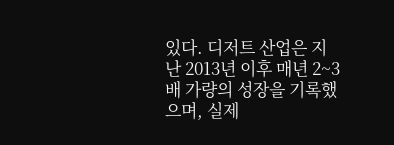있다. 디저트 산업은 지난 2013년 이후 매년 2~3배 가량의 성장을 기록했으며, 실제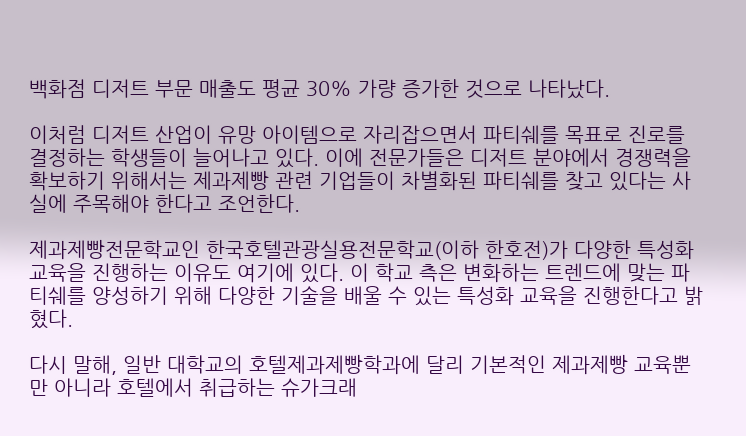백화점 디저트 부문 매출도 평균 30% 가량 증가한 것으로 나타났다.

이처럼 디저트 산업이 유망 아이템으로 자리잡으면서 파티쉐를 목표로 진로를 결정하는 학생들이 늘어나고 있다. 이에 전문가들은 디저트 분야에서 경쟁력을 확보하기 위해서는 제과제빵 관련 기업들이 차별화된 파티쉐를 찾고 있다는 사실에 주목해야 한다고 조언한다.

제과제빵전문학교인 한국호텔관광실용전문학교(이하 한호전)가 다양한 특성화 교육을 진행하는 이유도 여기에 있다. 이 학교 측은 변화하는 트렌드에 맞는 파티쉐를 양성하기 위해 다양한 기술을 배울 수 있는 특성화 교육을 진행한다고 밝혔다.

다시 말해, 일반 대학교의 호텔제과제빵학과에 달리 기본적인 제과제빵 교육뿐만 아니라 호텔에서 취급하는 슈가크래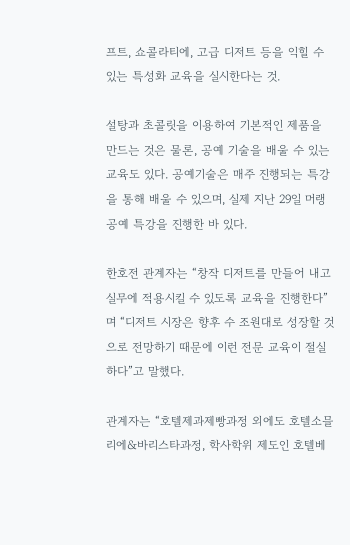프트, 쇼콜라티에, 고급 디저트 등을 익힐 수 있는 특성화 교육을 실시한다는 것.

설탕과 초콜릿을 이용하여 기본적인 제품을 만드는 것은 물론, 공예 기술을 배울 수 있는 교육도 있다. 공예기술은 매주 진행되는 특강을 통해 배울 수 있으며, 실제 지난 29일 머랭공예 특강을 진행한 바 있다.

한호전 관계자는 “창작 디저트를 만들어 내고 실무에 적용시킬 수 있도록 교육을 진행한다”며 “디저트 시장은 향후 수 조원대로 성장할 것으로 전망하기 때문에 이런 전문 교육이 절실하다”고 말했다.

관계자는 “호텔제과제빵과정 외에도 호텔소믈리에&바리스타과정, 학사학위 제도인 호텔베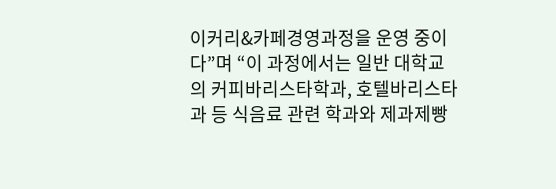이커리&카페경영과정을 운영 중이다”며 “이 과정에서는 일반 대학교의 커피바리스타학과, 호텔바리스타과 등 식음료 관련 학과와 제과제빵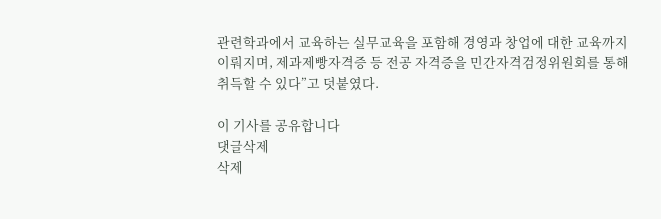관련학과에서 교육하는 실무교육을 포함해 경영과 창업에 대한 교육까지 이뤄지며, 제과제빵자격증 등 전공 자격증을 민간자격검정위원회를 통해 취득할 수 있다”고 덧붙였다.

이 기사를 공유합니다
댓글삭제
삭제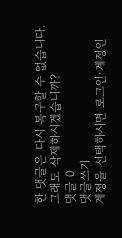한 댓글은 다시 복구할 수 없습니다.
그래도 삭제하시겠습니까?
댓글 0
댓글쓰기
계정을 선택하시면 로그인·계정인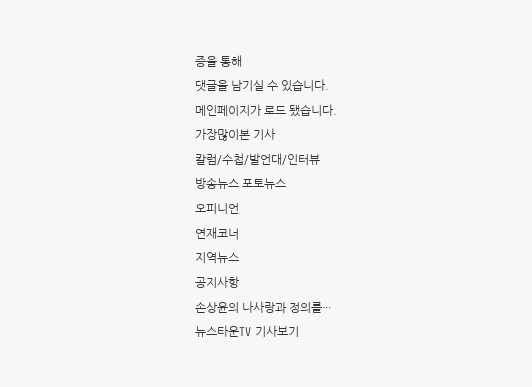증을 통해
댓글을 남기실 수 있습니다.
메인페이지가 로드 됐습니다.
가장많이본 기사
칼럼/수첩/발언대/인터뷰
방송뉴스 포토뉴스
오피니언
연재코너
지역뉴스
공지사항
손상윤의 나사랑과 정의를···
뉴스타운TV 기사보기